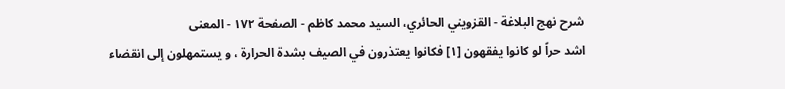شرح نهج البلاغة - القزويني الحائري، السيد محمد كاظم - الصفحة ١٧٢ - المعنى
اشد حراً لو كانوا يفقهون [١] فكانوا يعتذرون في الصيف بشدة الحرارة ، و يستمهلون إلى انقضاء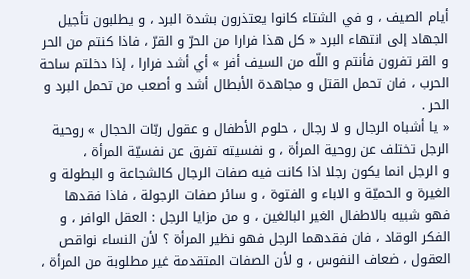أيام الصيف ، و في الشتاء كانوا يعتذرون بشدة البرد ، و يطلبون تأجيل الجهاد إلى انتهاء البرد « كل هذا فرارا من الحرّ و القرّ ، فاذا كنتم من الحر و القر تفرون فأنتم و اللّه من السيف أفر » أي أشد فرارا ، إذا دخلتم ساحة الحرب ، فان تحمل القتل و مجاهدة الأبطال أشد و أصعب من تحمل البرد و الحر .
« يا أشباه الرجال و لا رجال ، حلوم الأطفال و عقول ربّات الحجال » روحية الرجل تختلف عن روحية المرأة ، و نفسيته تفرق عن نفسيّة المرأة ،
و الرجل انما يكون رجلا اذا كانت فيه صفات الرجال كالشجاعة و البطولة و الغيرة و الحميّة و الاباء و الفتوة ، و سائر صفات الرجولة ، فاذا فقدها فهو شبيه بالاطفال الغير البالغين ، و من مزايا الرجل : العقل الوافر ، و الفكر الوقاد ، فان فقدهما الرجل فهو نظير المرأة ؟ لأن النساء نواقص العقول ، ضعاف النفوس ، و لأن الصفات المتقدمة غير مطلوبة من المرأة ،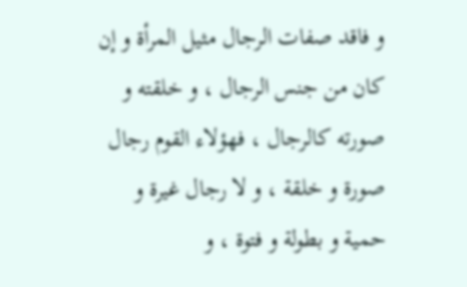و فاقد صفات الرجال مثيل المرأة و إن كان من جنس الرجال ، و خلقته و صورته كالرجال ، فهؤلاء القوم رجال صورة و خلقة ، و لا رجال غيرة و حمية و بطولة و فتوة ، و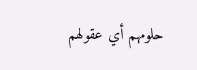حلومهم أي عقولهم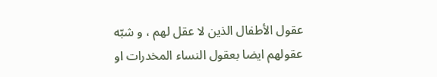عقول الأطفال الذين لا عقل لهم ، و شبّه عقولهم ايضا بعقول النساء المخدرات او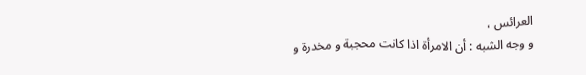العرائس ،
و وجه الشبه : أن الامرأة اذا كانت محجبة و مخدرة و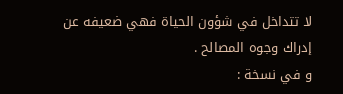لا تتداخل في شؤون الحياة فهي ضعيفه عن إدراك وجوه المصالح .
و في نسخة :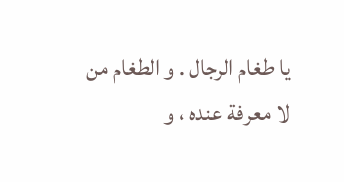يا طغام الرجال . و الطغام من لا معرفة عنده ، و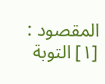المقصود :
[١] التوبة